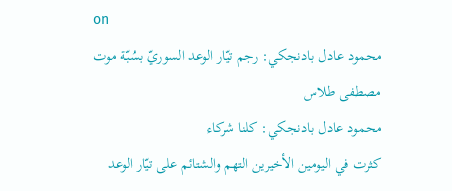on
محمود عادل بادنجكي: رجم تيّار الوعد السوريّ بسُبّة موت مصطفى طلاس
محمود عادل بادنجكي: كلنا شركاء
كثرت في اليومين الأخيرين التهم والشتائم على تيّار الوعد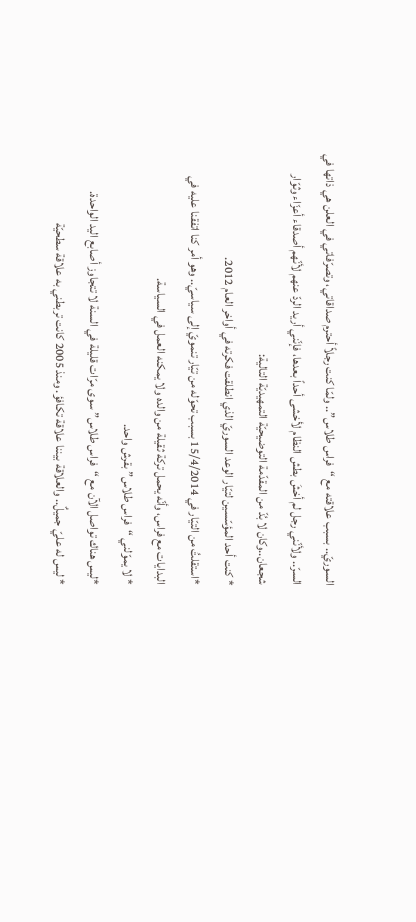السوريّ.. بسبب علاقته مع “فراس طلاس”.. ولمّا كنت رجلاً أحترم صداقاتي، وتصرّفاتي في العلن هي ذاتها في السرّ.. ولأنّني رجل لم أخشَ بطش النظام لأخشى أحداً بعدها، فإنّني أريد الردّ عنهم لأنّهم أصدقاء أعزّاء وثوّار شجعان..وكان لا بُدّ من المقدّمة التوضيحيّة التمهيديّة التالية:
* كنت أحد المؤسّسين لتيّار الوعد السوريّ الذي انطلقت فكرته في أواخر العام 2012.
*استقلتُ من التيّار في 15/4/2014 بسبب تحوّله من تيّار تنمويّ إلى سياسيّ.. وهو أمر كنا اتفقنا عليه في البدايات مع فراس، وأنّه يحمل تركة ثقيلة من والده ولا يمكنه العمل في السياسة.
* لا يموّلني “فراس طلاس” بقرش واحد.
*ليس هناك تواصل الآن مع “فراس طلاس” سوى مرّات قليلة في السنة لا تتجاوز أصابع اليد الواحدة.
* ليس له عليّ جميلٌ.. والعلاقة بيننا علاقة تكافؤ. ومنذ 2005 كانت تربطني به علاقة سطحيّة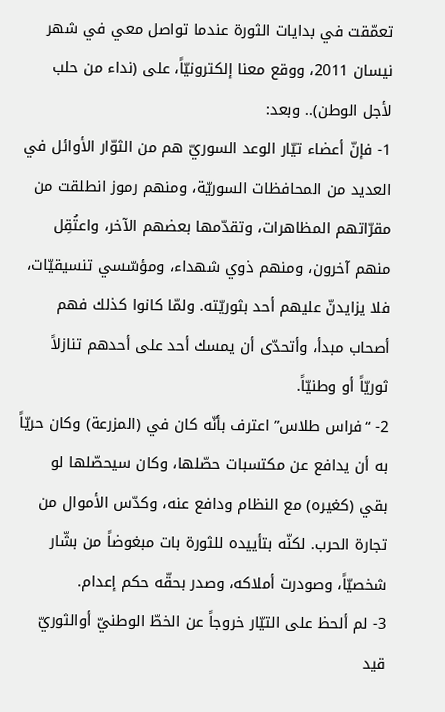تعمّقت في بدايات الثورة عندما تواصل معي في شهر نيسان 2011، ووقع معنا إلكترونيّاً، على (نداء من حلب لأجل الوطن).. وبعد:
1- فإنّ أعضاء تيّار الوعد السوريّ هم من الثوّار الأوائل في العديد من المحافظات السوريّة، ومنهم رموز انطلقت من مقرّاتهم المظاهرات، وتقدّمها بعضهم الآخر، واعتُقِل منهم آخرون، ومنهم ذوي شهداء، ومؤسّسي تنسيقيّات، فلا يزايدنّ عليهم أحد بثوريّته. ولمّا كانوا كذلك فهم أصحاب مبدأ، وأتحدّى أن يمسك أحد على أحدهم تنازلاً ثوريّاً أو وطنيّاً.
2- “فراس طلاس” اعترف بأنّه كان في (المزرعة) وكان حريّاً به أن يدافع عن مكتسبات حصّلها، وكان سيحصّلها لو بقي (كغيره) مع النظام ودافع عنه، وكدّس الأموال من تجارة الحرب. لكنّه بتأييده للثورة بات مبغوضاً من بشّار شخصيّاً، وصودرت أملاكه، وصدر بحقّه حكم إعدام.
3- لم ألحظ على التيّار خروجاً عن الخطّ الوطنيّ أوالثوريّ قيد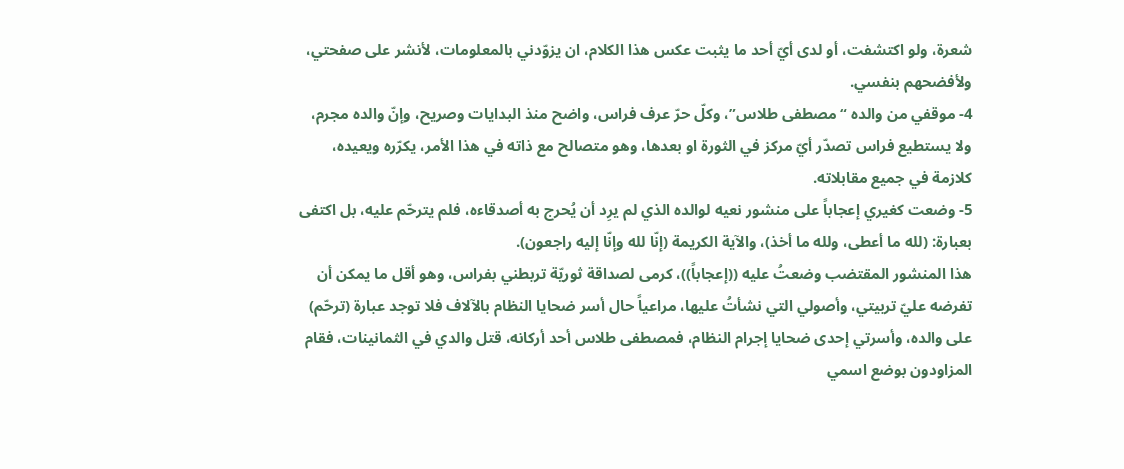شعرة، ولو اكتشفت، أو لدى أيّ أحد ما يثبت عكس هذا الكلام، ان يزوّدني بالمعلومات، لأنشر على صفحتي، ولأفضحهم بنفسي.
4- موقفي من والده “مصطفى طلاس”، وكلّ حرّ عرف فراس، واضح منذ البدايات وصريح، وإنّ والده مجرم، ولا يستطيع فراس تصدّر أيّ مركز في الثورة او بعدها، وهو متصالح مع ذاته في هذا الأمر، يكرّره ويعيده، كلازمة في جميع مقابلاته.
5- وضعت كغيري إعجاباً على منشور نعيه لوالده الذي لم يرِد أن يُحرج به أصدقاءه، فلم يترحّم عليه، بل اكتفى بعبارة: (لله ما أعطى، ولله ما أخذ)، والآية الكريمة (إنّا لله وإنّا إليه راجعون).
هذا المنشور المقتضب وضعتُ عليه ((إعجاباً))، كرمى لصداقة ثوريّة تربطني بفراس، وهو أقل ما يمكن أن تفرضه عليّ تربيتي، وأصولي التي نشأتُ عليها، مراعياً حال أسر ضحايا النظام بالآلاف فلا توجد عبارة (ترحّم) على والده، وأسرتي إحدى ضحايا إجرام النظام، فمصطفى طلاس أحد أركانه، قتل والدي في الثمانينات، فقام المزاودون بوضع اسمي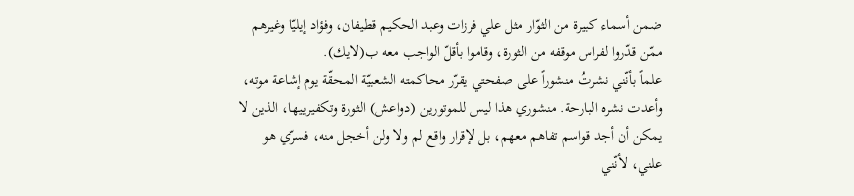ضمن أسماء كبيرة من الثوّار مثل علي فرزات وعبد الحكيم قطيفان، وفؤاد إيليّا وغيرهم ممّن قدّروا لفراس موقفه من الثورة، وقاموا بأقلّ الواجب معه ب(لايك).
علماً بأنّني نشرتُ منشوراً على صفحتي يقرّر محاكمته الشعبيّة المحقّة يوم إشاعة موته، وأعدت نشره البارحة. منشوري هذا ليس للموتورين (دواعش) الثورة وتكفيرييها، الذين لا يمكن أن أجد قواسم تفاهم معهم، بل لإقرار واقع لم ولا ولن أخجل منه، فسرّي هو علني، لأنّني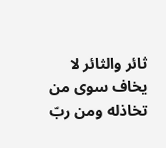ثائر والثائر لا يخاف سوى من تخاذله ومن ربّ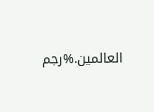العالمين.%رجم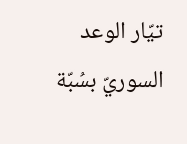تيّار الوعد السوريّ بسُبّة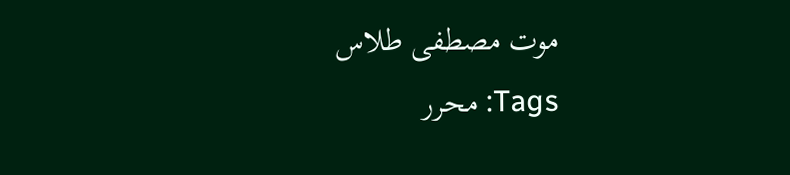موت مصطفى طلاس
Tags: محرر